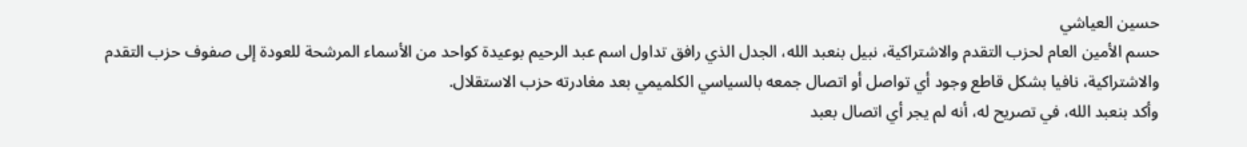حسين العياشي
حسم الأمين العام لحزب التقدم والاشتراكية، نبيل بنعبد الله، الجدل الذي رافق تداول اسم عبد الرحيم بوعيدة كواحد من الأسماء المرشحة للعودة إلى صفوف حزب التقدم والاشتراكية، نافيا بشكل قاطع وجود أي تواصل أو اتصال جمعه بالسياسي الكلميمي بعد مغادرته حزب الاستقلال.
وأكد بنعبد الله، في تصريح له، أنه لم يجر أي اتصال بعبد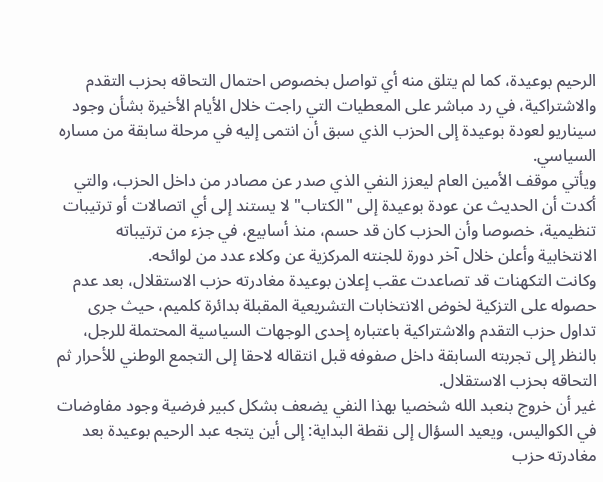الرحيم بوعيدة، كما لم يتلق منه أي تواصل بخصوص احتمال التحاقه بحزب التقدم والاشتراكية، في رد مباشر على المعطيات التي راجت خلال الأيام الأخيرة بشأن وجود سيناريو لعودة بوعيدة إلى الحزب الذي سبق أن انتمى إليه في مرحلة سابقة من مساره السياسي.
ويأتي موقف الأمين العام ليعزز النفي الذي صدر عن مصادر من داخل الحزب، والتي أكدت أن الحديث عن عودة بوعيدة إلى "الكتاب" لا يستند إلى أي اتصالات أو ترتيبات تنظيمية، خصوصا وأن الحزب كان قد حسم، منذ أسابيع، في جزء من ترتيباته الانتخابية وأعلن خلال آخر دورة للجنته المركزية عن وكلاء عدد من لوائحه.
وكانت التكهنات قد تصاعدت عقب إعلان بوعيدة مغادرته حزب الاستقلال، بعد عدم حصوله على التزكية لخوض الانتخابات التشريعية المقبلة بدائرة كلميم، حيث جرى تداول حزب التقدم والاشتراكية باعتباره إحدى الوجهات السياسية المحتملة للرجل، بالنظر إلى تجربته السابقة داخل صفوفه قبل انتقاله لاحقا إلى التجمع الوطني للأحرار ثم التحاقه بحزب الاستقلال.
غير أن خروج بنعبد الله شخصيا بهذا النفي يضعف بشكل كبير فرضية وجود مفاوضات في الكواليس، ويعيد السؤال إلى نقطة البداية: إلى أين يتجه عبد الرحيم بوعيدة بعد مغادرته حزب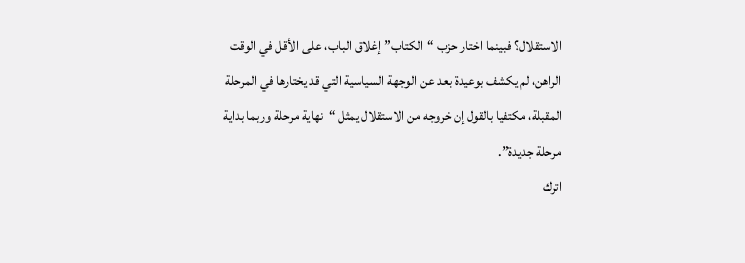الاستقلال؟ فبينما اختار حزب “الكتاب” إغلاق الباب، على الأقل في الوقت الراهن، لم يكشف بوعيدة بعد عن الوجهة السياسية التي قد يختارها في المرحلة المقبلة، مكتفيا بالقول إن خروجه من الاستقلال يمثل “نهاية مرحلة وربما بداية مرحلة جديدة”.
اترك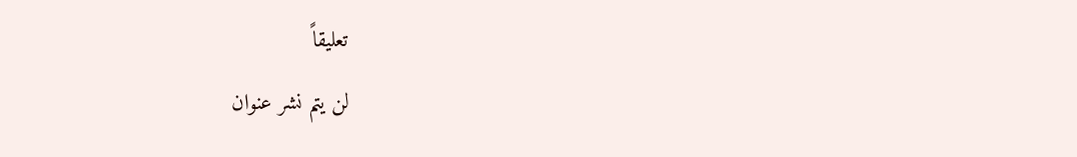تعليقاً
لن يتم نشر عنوان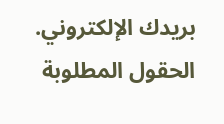بريدك الإلكتروني. الحقول المطلوبة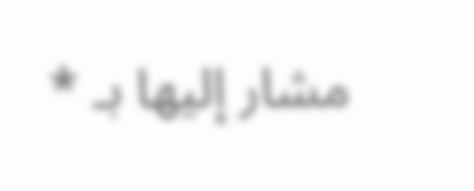مشار إليها بـ *